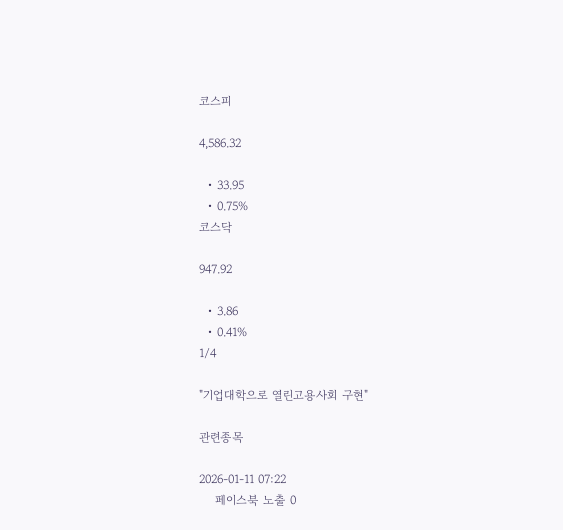코스피

4,586.32

  • 33.95
  • 0.75%
코스닥

947.92

  • 3.86
  • 0.41%
1/4

"기업대학으로 열린고용사회 구현"

관련종목

2026-01-11 07:22
    페이스북 노출 0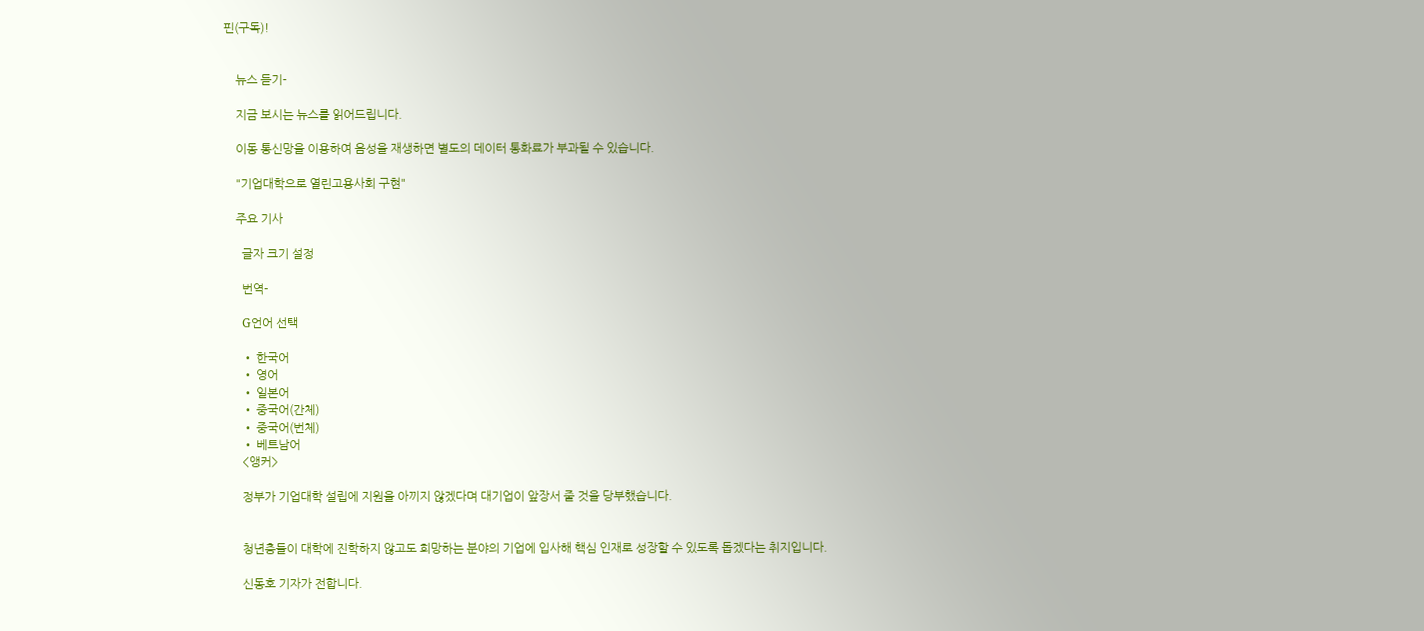핀(구독)!


    뉴스 듣기-

    지금 보시는 뉴스를 읽어드립니다.

    이동 통신망을 이용하여 음성을 재생하면 별도의 데이터 통화료가 부과될 수 있습니다.

    "기업대학으로 열린고용사회 구현"

    주요 기사

      글자 크기 설정

      번역-

      G언어 선택

      • 한국어
      • 영어
      • 일본어
      • 중국어(간체)
      • 중국어(번체)
      • 베트남어
      <앵커>

      정부가 기업대학 설립에 지원을 아끼지 않겠다며 대기업이 앞장서 줄 것을 당부했습니다.


      청년층들이 대학에 진학하지 않고도 희망하는 분야의 기업에 입사해 핵심 인재로 성장할 수 있도록 돕겠다는 취지입니다.

      신동호 기자가 전합니다.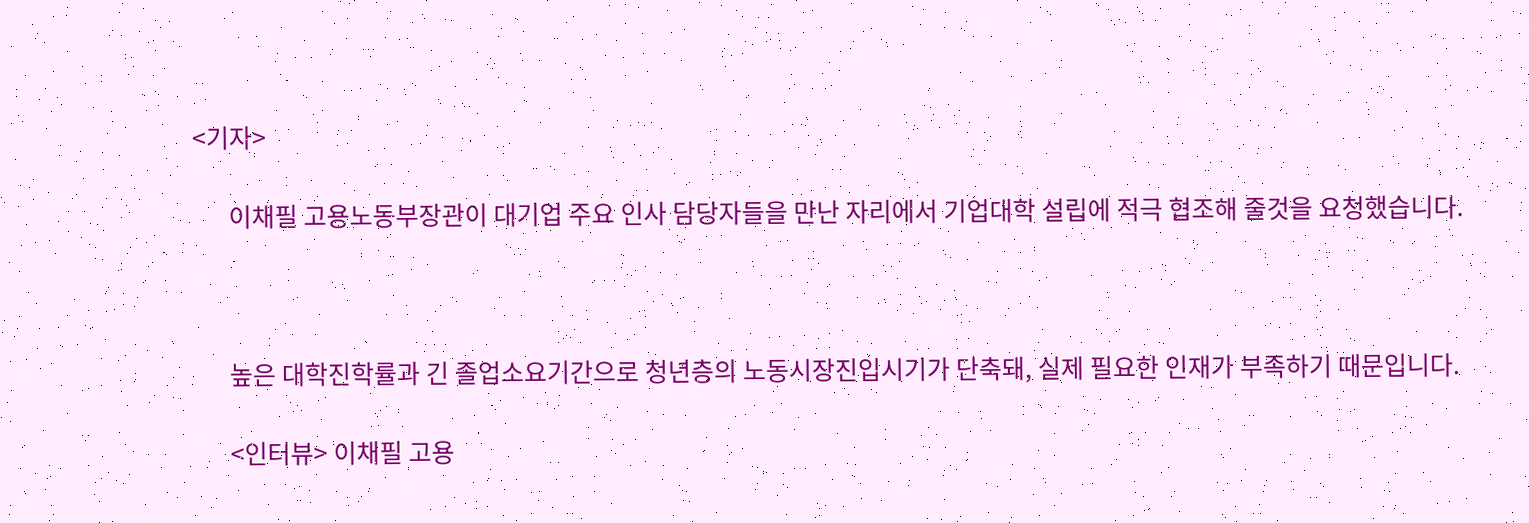<기자>

      이채필 고용노동부장관이 대기업 주요 인사 담당자들을 만난 자리에서 기업대학 설립에 적극 협조해 줄것을 요청했습니다.



      높은 대학진학률과 긴 졸업소요기간으로 청년층의 노동시장진입시기가 단축돼, 실제 필요한 인재가 부족하기 때문입니다.

      <인터뷰> 이채필 고용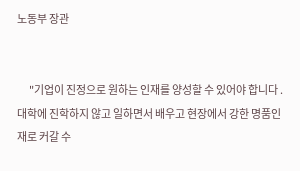노동부 장관


      "기업이 진정으로 원하는 인재를 양성할 수 있어야 합니다 . 대학에 진학하지 않고 일하면서 배우고 현장에서 강한 명품인재로 커갈 수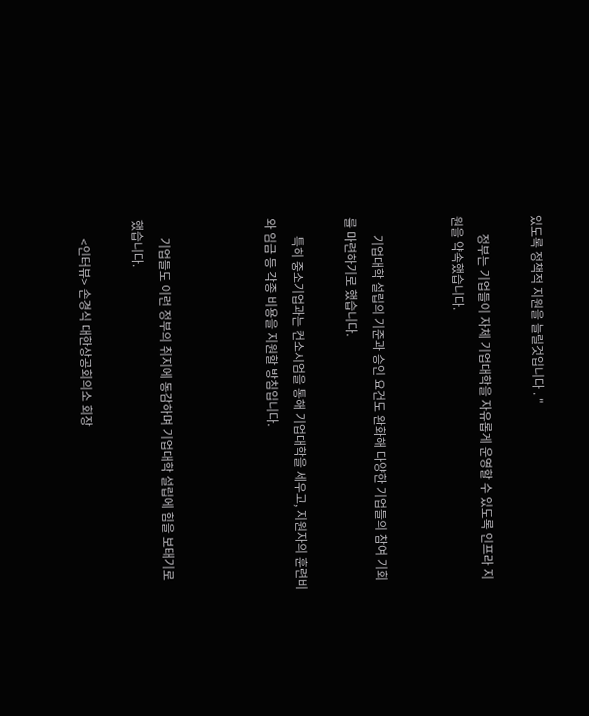있도록 정책적 지원을 늘릴것입니다 . "

      정부는 기업들이 자체 기업대학을 자유롭게 운영할 수 있도록 인프라 지원을 약속했습니다.


      기업대학 설립의 기준과 승인 요건도 완화해 다양한 기업들의 참여 기회를 마련하기로 했습니다.

      특히 중소기업과는 컨소시엄을 통해 기업대학을 세우고, 지원자의 훈련비와 임금 등 각종 비용을 지원할 방침입니다.



      기업들도 이런 정부의 취지에 동감하며 기업대학 설립에 힘을 보태기로 했습니다.

      <인터뷰> 손경식 대한상공회의소 회장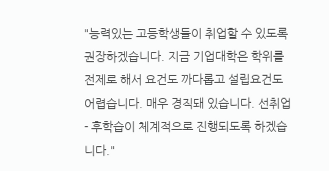"능력있는 고등학생들이 취업할 수 있도록 권장하겠습니다. 지금 기업대학은 학위를 전제로 해서 요건도 까다롭고 설립요건도 어렵습니다. 매우 경직돼 있습니다. 선취업- 후학습이 체계적으로 진행되도록 하겠습니다."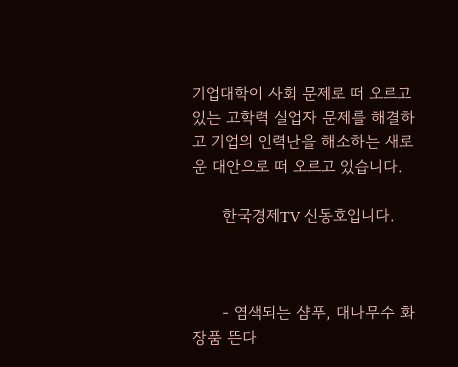기업대학이 사회 문제로 떠 오르고 있는 고학력 실업자 문제를 해결하고 기업의 인력난을 해소하는 새로운 대안으로 떠 오르고 있습니다.

      한국경제TV 신동호입니다.



      - 염색되는 샴푸, 대나무수 화장품 뜬다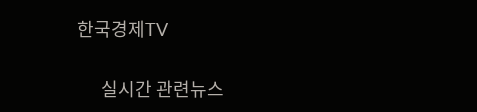한국경제TV


      실시간 관련뉴스